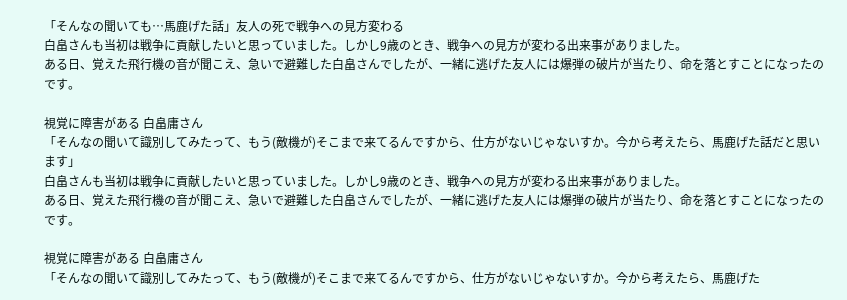「そんなの聞いても…馬鹿げた話」友人の死で戦争への見方変わる
白畠さんも当初は戦争に貢献したいと思っていました。しかし9歳のとき、戦争への見方が変わる出来事がありました。
ある日、覚えた飛行機の音が聞こえ、急いで避難した白畠さんでしたが、一緒に逃げた友人には爆弾の破片が当たり、命を落とすことになったのです。

視覚に障害がある 白畠庸さん
「そんなの聞いて識別してみたって、もう(敵機が)そこまで来てるんですから、仕方がないじゃないすか。今から考えたら、馬鹿げた話だと思います」
白畠さんも当初は戦争に貢献したいと思っていました。しかし9歳のとき、戦争への見方が変わる出来事がありました。
ある日、覚えた飛行機の音が聞こえ、急いで避難した白畠さんでしたが、一緒に逃げた友人には爆弾の破片が当たり、命を落とすことになったのです。

視覚に障害がある 白畠庸さん
「そんなの聞いて識別してみたって、もう(敵機が)そこまで来てるんですから、仕方がないじゃないすか。今から考えたら、馬鹿げた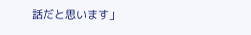話だと思います」